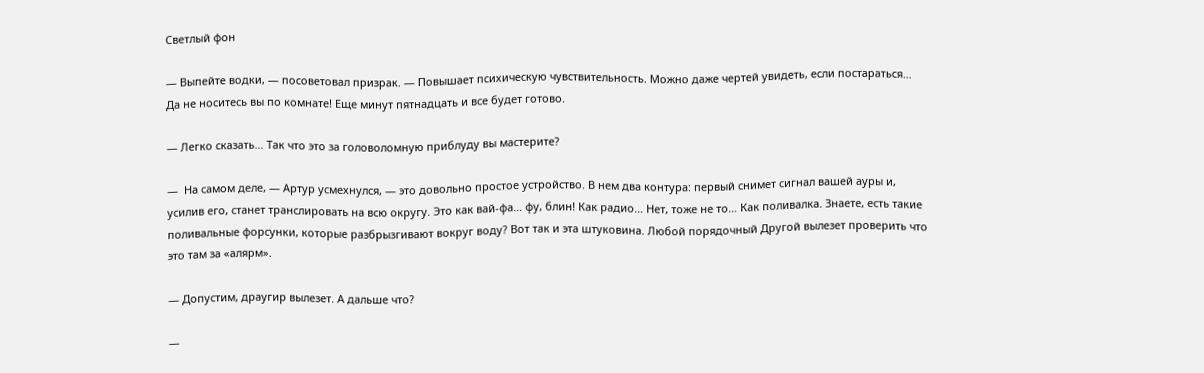Светлый фон

— Выпейте водки, — посоветовал призрак. — Повышает психическую чувствительность. Можно даже чертей увидеть, если постараться… Да не носитесь вы по комнате! Еще минут пятнадцать и все будет готово.

— Легко сказать… Так что это за головоломную приблуду вы мастерите?

—  На самом деле, — Артур усмехнулся, — это довольно простое устройство. В нем два контура: первый снимет сигнал вашей ауры и, усилив его, станет транслировать на всю округу. Это как вай-фа… фу, блин! Как радио… Нет, тоже не то… Как поливалка. Знаете, есть такие поливальные форсунки, которые разбрызгивают вокруг воду? Вот так и эта штуковина. Любой порядочный Другой вылезет проверить что это там за «алярм».

— Допустим, драугир вылезет. А дальше что?

—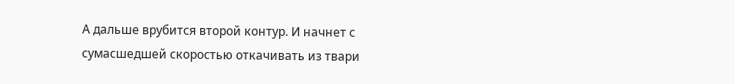А дальше врубится второй контур. И начнет с сумасшедшей скоростью откачивать из твари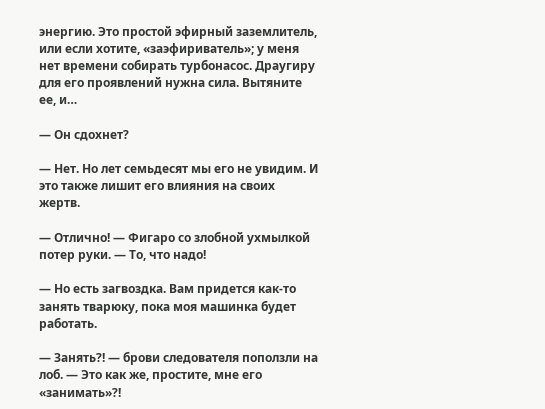энергию. Это простой эфирный заземлитель, или если хотите, «заэфириватель»; у меня нет времени собирать турбонасос. Драугиру для его проявлений нужна сила. Вытяните ее, и…

— Он сдохнет?

— Нет. Но лет семьдесят мы его не увидим. И это также лишит его влияния на своих жертв.

— Отлично! — Фигаро со злобной ухмылкой потер руки. — То, что надо!

— Но есть загвоздка. Вам придется как-то занять тварюку, пока моя машинка будет работать.

— Занять?! — брови следователя поползли на лоб. — Это как же, простите, мне его «занимать»?!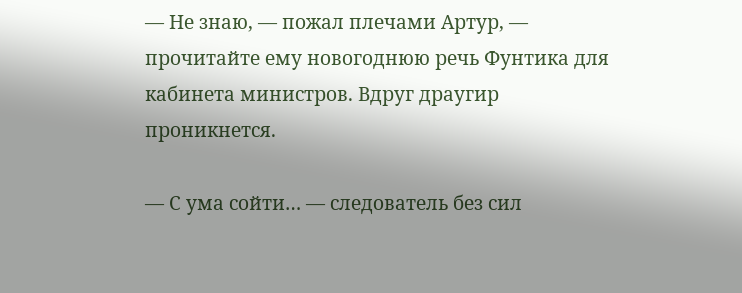— Не знаю, — пожал плечами Артур, — прочитайте ему новогоднюю речь Фунтика для кабинета министров. Вдруг драугир проникнется.

— С ума сойти… — следователь без сил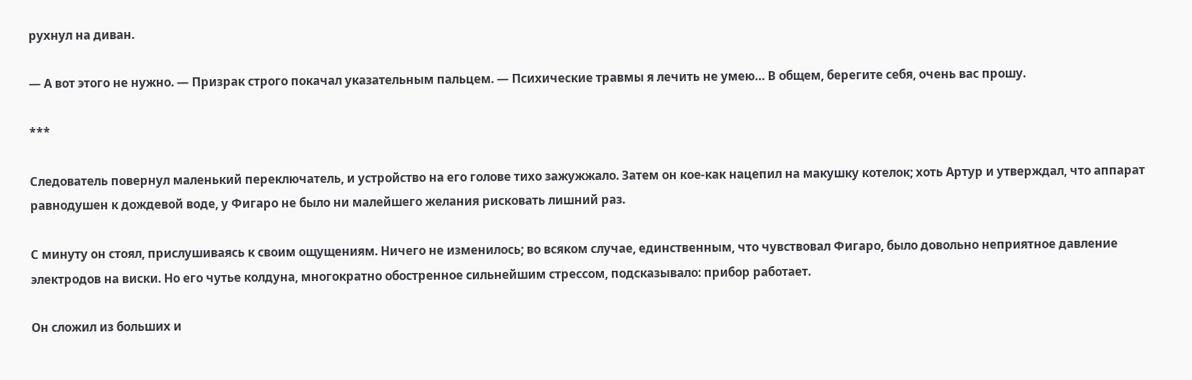рухнул на диван.

— А вот этого не нужно. — Призрак строго покачал указательным пальцем. — Психические травмы я лечить не умею… В общем, берегите себя, очень вас прошу.

***

Следователь повернул маленький переключатель, и устройство на его голове тихо зажужжало. Затем он кое-как нацепил на макушку котелок; хоть Артур и утверждал, что аппарат равнодушен к дождевой воде, у Фигаро не было ни малейшего желания рисковать лишний раз.

С минуту он стоял, прислушиваясь к своим ощущениям. Ничего не изменилось; во всяком случае, единственным, что чувствовал Фигаро, было довольно неприятное давление электродов на виски. Но его чутье колдуна, многократно обостренное сильнейшим стрессом, подсказывало: прибор работает.

Он сложил из больших и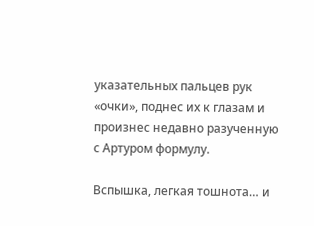указательных пальцев рук «очки», поднес их к глазам и произнес недавно разученную с Артуром формулу.

Вспышка, легкая тошнота… и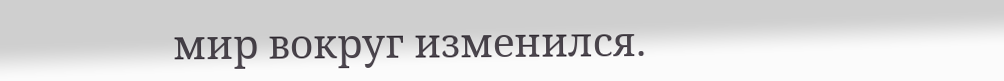мир вокруг изменился.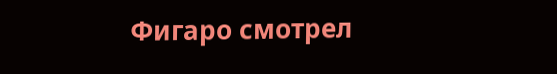Фигаро смотрел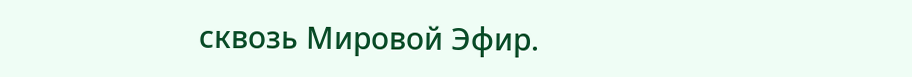сквозь Мировой Эфир.